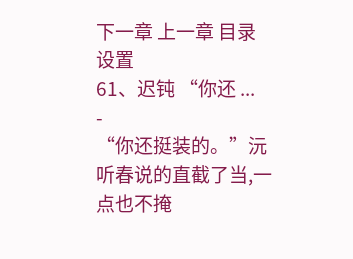下一章 上一章 目录 设置
61、迟钝 “你还 ...
-
“你还挺装的。”沅听春说的直截了当,一点也不掩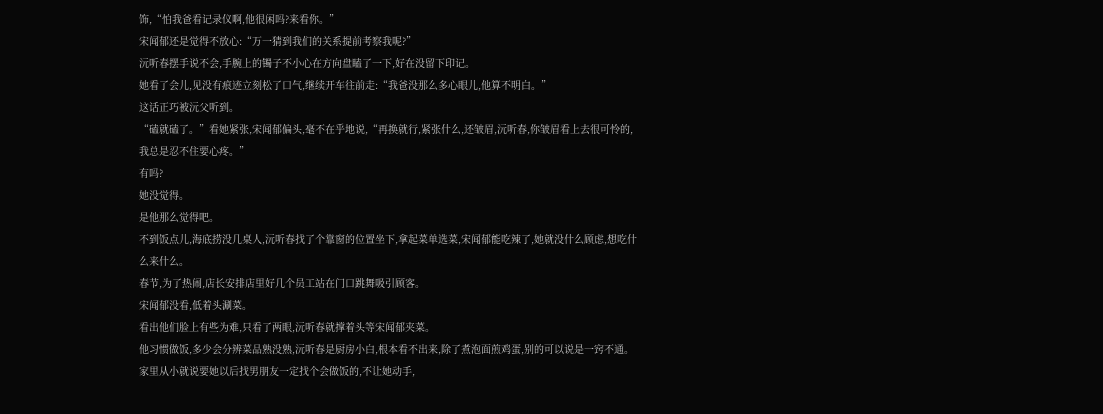饰,“怕我爸看记录仪啊,他很闲吗?来看你。”
宋闻郁还是觉得不放心:“万一猜到我们的关系提前考察我呢?”
沅听春摆手说不会,手腕上的镯子不小心在方向盘瞌了一下,好在没留下印记。
她看了会儿,见没有痕迹立刻松了口气,继续开车往前走:“我爸没那么多心眼儿,他算不明白。”
这话正巧被沅父听到。
“磕就磕了。”看她紧张,宋闻郁偏头,毫不在乎地说,“再换就行,紧张什么,还皱眉,沅听春,你皱眉看上去很可怜的,我总是忍不住要心疼。”
有吗?
她没觉得。
是他那么觉得吧。
不到饭点儿,海底捞没几桌人,沅听春找了个靠窗的位置坐下,拿起菜单选菜,宋闻郁能吃辣了,她就没什么顾虑,想吃什么来什么。
春节,为了热闹,店长安排店里好几个员工站在门口跳舞吸引顾客。
宋闻郁没看,低着头涮菜。
看出他们脸上有些为难,只看了两眼,沅听春就撑着头等宋闻郁夹菜。
他习惯做饭,多少会分辨菜品熟没熟,沅听春是厨房小白,根本看不出来,除了煮泡面煎鸡蛋,别的可以说是一窍不通。
家里从小就说要她以后找男朋友一定找个会做饭的,不让她动手,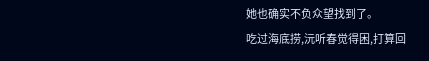她也确实不负众望找到了。
吃过海底捞,沅听春觉得困,打算回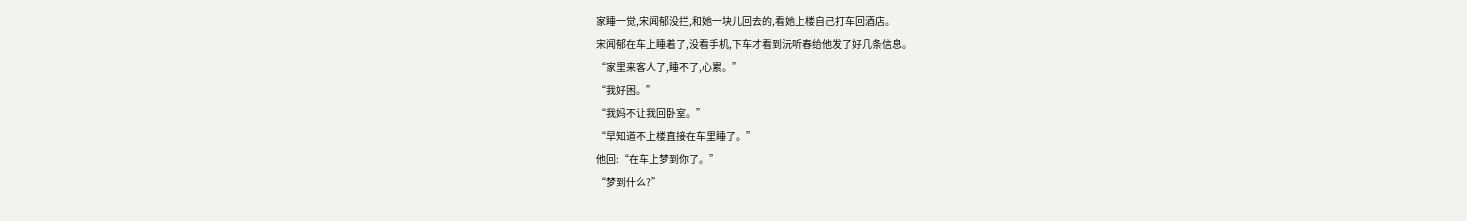家睡一觉,宋闻郁没拦,和她一块儿回去的,看她上楼自己打车回酒店。
宋闻郁在车上睡着了,没看手机,下车才看到沅听春给他发了好几条信息。
“家里来客人了,睡不了,心累。”
“我好困。”
“我妈不让我回卧室。”
“早知道不上楼直接在车里睡了。”
他回:“在车上梦到你了。”
“梦到什么?”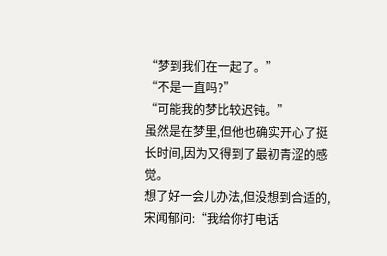“梦到我们在一起了。”
“不是一直吗?”
“可能我的梦比较迟钝。”
虽然是在梦里,但他也确实开心了挺长时间,因为又得到了最初青涩的感觉。
想了好一会儿办法,但没想到合适的,宋闻郁问:“我给你打电话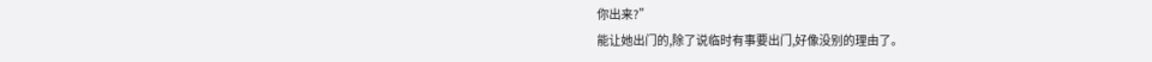你出来?”
能让她出门的,除了说临时有事要出门,好像没别的理由了。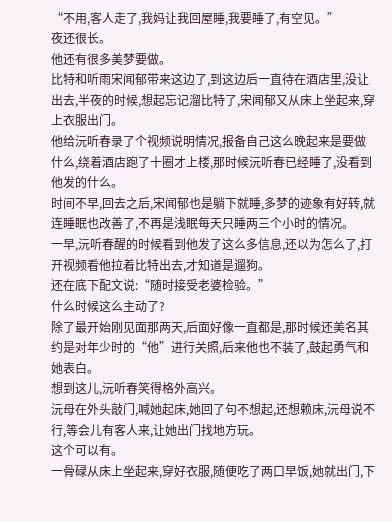“不用,客人走了,我妈让我回屋睡,我要睡了,有空见。”
夜还很长。
他还有很多美梦要做。
比特和听雨宋闻郁带来这边了,到这边后一直待在酒店里,没让出去,半夜的时候,想起忘记溜比特了,宋闻郁又从床上坐起来,穿上衣服出门。
他给沅听春录了个视频说明情况,报备自己这么晚起来是要做什么,绕着酒店跑了十圈才上楼,那时候沅听春已经睡了,没看到他发的什么。
时间不早,回去之后,宋闻郁也是躺下就睡,多梦的迹象有好转,就连睡眠也改善了,不再是浅眠每天只睡两三个小时的情况。
一早,沅听春醒的时候看到他发了这么多信息,还以为怎么了,打开视频看他拉着比特出去,才知道是遛狗。
还在底下配文说:“随时接受老婆检验。”
什么时候这么主动了?
除了最开始刚见面那两天,后面好像一直都是,那时候还美名其约是对年少时的“他”进行关照,后来他也不装了,鼓起勇气和她表白。
想到这儿,沅听春笑得格外高兴。
沅母在外头敲门,喊她起床,她回了句不想起,还想赖床,沅母说不行,等会儿有客人来,让她出门找地方玩。
这个可以有。
一骨碌从床上坐起来,穿好衣服,随便吃了两口早饭,她就出门,下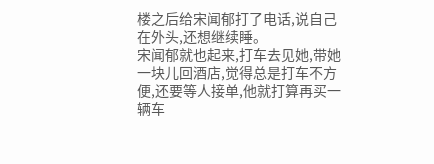楼之后给宋闻郁打了电话,说自己在外头,还想继续睡。
宋闻郁就也起来,打车去见她,带她一块儿回酒店,觉得总是打车不方便,还要等人接单,他就打算再买一辆车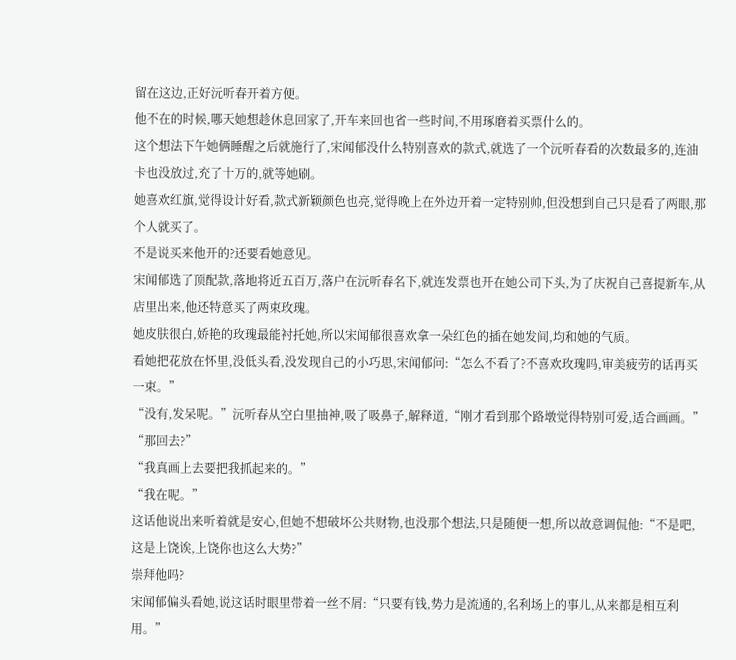留在这边,正好沅听春开着方便。
他不在的时候,哪天她想趁休息回家了,开车来回也省一些时间,不用琢磨着买票什么的。
这个想法下午她俩睡醒之后就施行了,宋闻郁没什么特别喜欢的款式,就选了一个沅听春看的次数最多的,连油卡也没放过,充了十万的,就等她刷。
她喜欢红旗,觉得设计好看,款式新颖颜色也亮,觉得晚上在外边开着一定特别帅,但没想到自己只是看了两眼,那个人就买了。
不是说买来他开的?还要看她意见。
宋闻郁选了顶配款,落地将近五百万,落户在沅听春名下,就连发票也开在她公司下头,为了庆祝自己喜提新车,从店里出来,他还特意买了两束玫瑰。
她皮肤很白,娇艳的玫瑰最能衬托她,所以宋闻郁很喜欢拿一朵红色的插在她发间,均和她的气质。
看她把花放在怀里,没低头看,没发现自己的小巧思,宋闻郁问:“怎么不看了?不喜欢玫瑰吗,审美疲劳的话再买一束。”
“没有,发呆呢。”沅听春从空白里抽神,吸了吸鼻子,解释道,“刚才看到那个路墩觉得特别可爱,适合画画。”
“那回去?”
“我真画上去要把我抓起来的。”
“我在呢。”
这话他说出来听着就是安心,但她不想破坏公共财物,也没那个想法,只是随便一想,所以故意调侃他:“不是吧,这是上饶诶,上饶你也这么大势?”
崇拜他吗?
宋闻郁偏头看她,说这话时眼里带着一丝不屑:“只要有钱,势力是流通的,名利场上的事儿,从来都是相互利用。”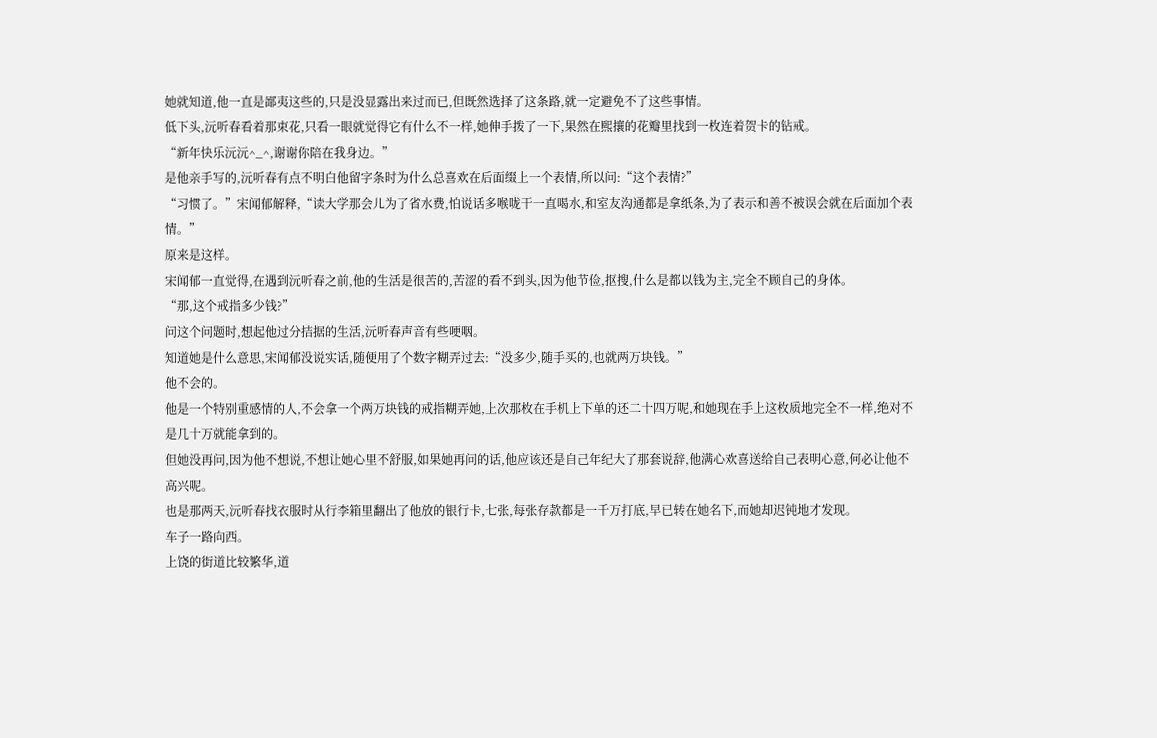她就知道,他一直是鄙夷这些的,只是没显露出来过而已,但既然选择了这条路,就一定避免不了这些事情。
低下头,沅听春看着那束花,只看一眼就觉得它有什么不一样,她伸手拨了一下,果然在熙攘的花瓣里找到一枚连着贺卡的钻戒。
“新年快乐沅沅^_^,谢谢你陪在我身边。”
是他亲手写的,沅听春有点不明白他留字条时为什么总喜欢在后面缀上一个表情,所以问:“这个表情?”
“习惯了。”宋闻郁解释,“读大学那会儿为了省水费,怕说话多喉咙干一直喝水,和室友沟通都是拿纸条,为了表示和善不被误会就在后面加个表情。”
原来是这样。
宋闻郁一直觉得,在遇到沅听春之前,他的生活是很苦的,苦涩的看不到头,因为他节俭,抠搜,什么是都以钱为主,完全不顾自己的身体。
“那,这个戒指多少钱?”
问这个问题时,想起他过分拮据的生活,沅听春声音有些哽咽。
知道她是什么意思,宋闻郁没说实话,随便用了个数字糊弄过去:“没多少,随手买的,也就两万块钱。”
他不会的。
他是一个特别重感情的人,不会拿一个两万块钱的戒指糊弄她,上次那枚在手机上下单的还二十四万呢,和她现在手上这枚质地完全不一样,绝对不是几十万就能拿到的。
但她没再问,因为他不想说,不想让她心里不舒服,如果她再问的话,他应该还是自己年纪大了那套说辞,他满心欢喜送给自己表明心意,何必让他不高兴呢。
也是那两天,沅听春找衣服时从行李箱里翻出了他放的银行卡,七张,每张存款都是一千万打底,早已转在她名下,而她却迟钝地才发现。
车子一路向西。
上饶的街道比较繁华,道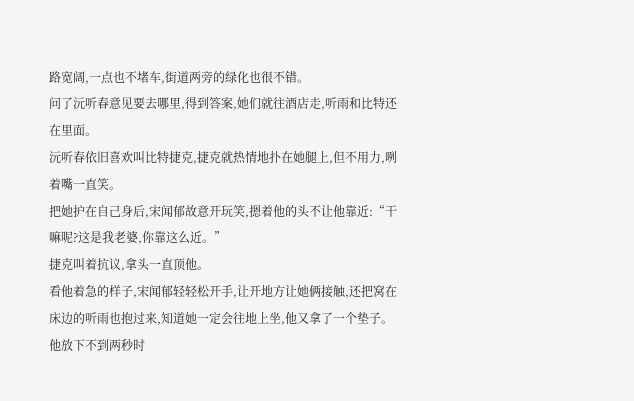路宽阔,一点也不堵车,街道两旁的绿化也很不错。
问了沅听春意见要去哪里,得到答案,她们就往酒店走,听雨和比特还在里面。
沅听春依旧喜欢叫比特捷克,捷克就热情地扑在她腿上,但不用力,咧着嘴一直笑。
把她护在自己身后,宋闻郁故意开玩笑,摁着他的头不让他靠近:“干嘛呢?这是我老婆,你靠这么近。”
捷克叫着抗议,拿头一直顶他。
看他着急的样子,宋闻郁轻轻松开手,让开地方让她俩接触,还把窝在床边的听雨也抱过来,知道她一定会往地上坐,他又拿了一个垫子。
他放下不到两秒时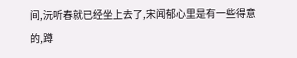间,沅听春就已经坐上去了,宋闻郁心里是有一些得意的,蹲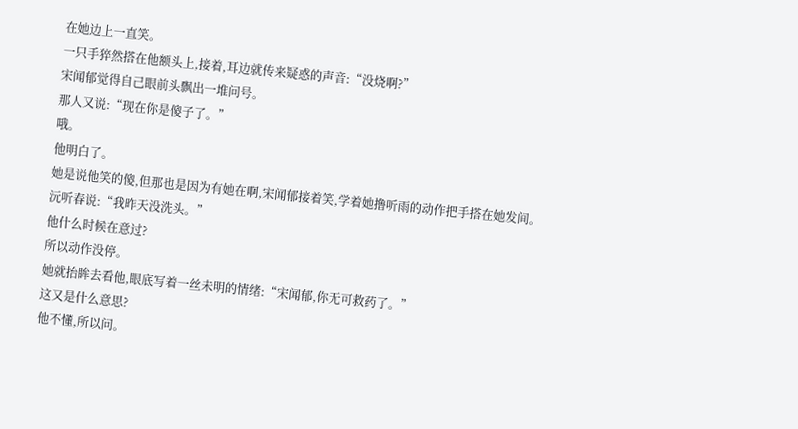在她边上一直笑。
一只手猝然搭在他额头上,接着,耳边就传来疑惑的声音:“没烧啊?”
宋闻郁觉得自己眼前头飘出一堆问号。
那人又说:“现在你是傻子了。”
哦。
他明白了。
她是说他笑的傻,但那也是因为有她在啊,宋闻郁接着笑,学着她撸听雨的动作把手搭在她发间。
沅听春说:“我昨天没洗头。”
他什么时候在意过?
所以动作没停。
她就抬眸去看他,眼底写着一丝未明的情绪:“宋闻郁,你无可救药了。”
这又是什么意思?
他不懂,所以问。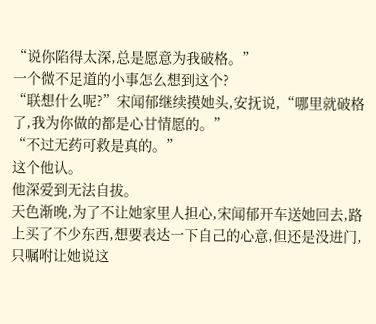“说你陷得太深,总是愿意为我破格。”
一个微不足道的小事怎么想到这个?
“联想什么呢?”宋闻郁继续摸她头,安抚说,“哪里就破格了,我为你做的都是心甘情愿的。”
“不过无药可救是真的。”
这个他认。
他深爱到无法自拔。
天色渐晚,为了不让她家里人担心,宋闻郁开车送她回去,路上买了不少东西,想要表达一下自己的心意,但还是没进门,只嘱咐让她说这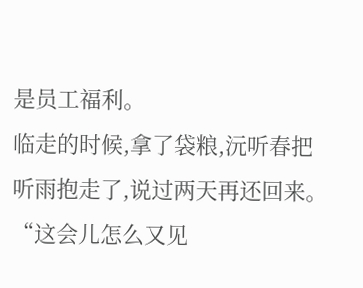是员工福利。
临走的时候,拿了袋粮,沅听春把听雨抱走了,说过两天再还回来。
“这会儿怎么又见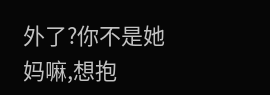外了?你不是她妈嘛,想抱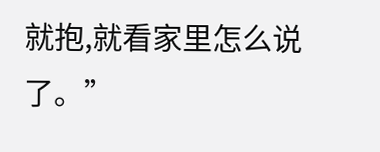就抱,就看家里怎么说了。”